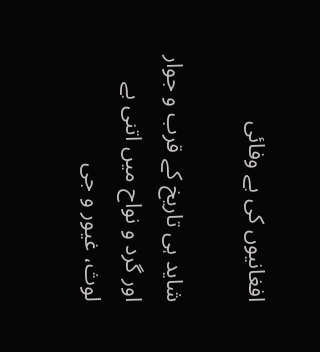افغانیوں کی بے وفائی

شاید ہی تاریخ کے قرب و جوار اور گرد و نواح میں اتنی بے لوث، غیور و جی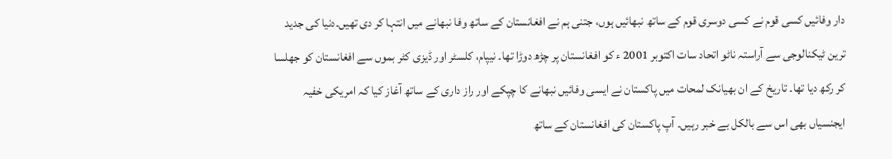دار وفائیں کسی قوم نے کسی دوسری قوم کے ساتھ نبھائیں ہوں، جتنی ہم نے افغانستان کے ساتھ وفا نبھانے میں انتہا کر دی تھیں۔دنیا کی جدید ترین ٹیکنالوجی سے آراستہ ناٹو اتحاد سات اکتوبر 2001 ء کو افغانستان پر چڑھ دوڑا تھا۔ نیپام، کلسٹر اور ڈیزی کٹر بموں سے افغانستان کو جھلسا کر رکھ دیا تھا۔ تاریخ کے ان بھیانک لمحات میں پاکستان نے ایسی وفائیں نبھانے کا چپکے اور راز داری کے ساتھ آغاز کیا کہ امریکی خفیہ ایجنسیاں بھی اس سے بالکل بے خبر رہیں۔ آپ پاکستان کی افغانستان کے ساتھ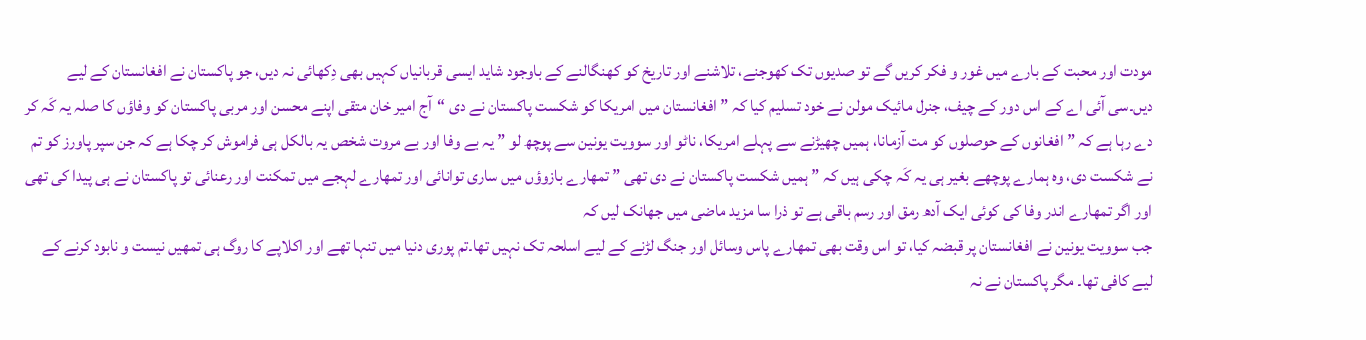مودت اور محبت کے بارے میں غور و فکر کریں گے تو صدیوں تک کھوجنے، تلاشنے اور تاریخ کو کھنگالنے کے باوجود شاید ایسی قربانیاں کہیں بھی دِکھائی نہ دیں، جو پاکستان نے افغانستان کے لیے دیں۔سی آئی اے کے اس دور کے چیف، جنرل مائیک مولن نے خود تسلیم کیا کہ ” افغانستان میں امریکا کو شکست پاکستان نے دی “آج امیر خان متقی اپنے محسن اور مربی پاکستان کو وفاؤں کا صلہ یہ کَہ کر دے رہا ہے کہ ” افغانوں کے حوصلوں کو مت آزمانا، ہمیں چھیڑنے سے پہلے امریکا، ناٹو اور سوویت یونین سے پوچھ لو ” یہ بے وفا اور بے مروت شخص یہ بالکل ہی فراموش کر چکا ہے کہ جن سپر پاورز کو تم نے شکست دی، وہ ہمارے پوچھے بغیر ہی یہ کَہ چکی ہیں کہ ” ہمیں شکست پاکستان نے دی تھی ” تمھارے بازوؤں میں ساری توانائی اور تمھارے لہجے میں تمکنت اور رعنائی تو پاکستان نے ہی پیدا کی تھی اور اگر تمھارے اندر وفا کی کوئی ایک آدھ رمق اور رسم باقی ہے تو ذرا سا مزید ماضی میں جھانک لیں کہ
جب سوویت یونین نے افغانستان پر قبضہ کیا، تو اس وقت بھی تمھارے پاس وسائل اور جنگ لڑنے کے لیے اسلحہ تک نہیں تھا۔تم پوری دنیا میں تنہا تھے اور اکلاپے کا روگ ہی تمھیں نیست و نابود کرنے کے لیے کافی تھا۔ مگر پاکستان نے نہ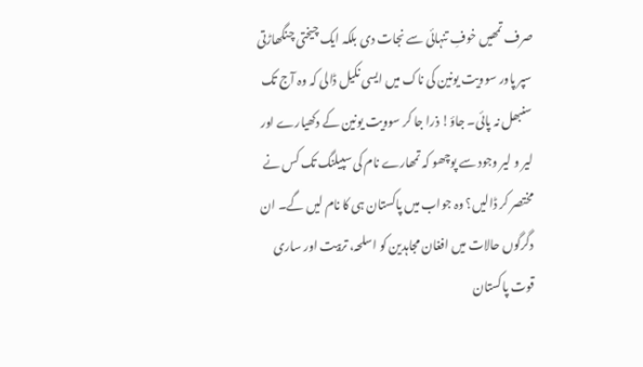صرف تمھیں خوفِ تنہائی سے نجات دی بلکہ ایک چیختی چنگھاڑتی سپر پاور سوویت یونین کی ناک میں ایسی نکیل ڈالی کہ وہ آج تک سنبھل نہ پائی۔ جاؤ! ذرا جا کر سوویت یونین کے دکھیارے اور لیر و لیر وجود سے پوچھو کہ تمھارے نام کی سپیلنگ تک کس نے مختصر کر ڈالیں؟ وہ جواب میں پاکستان ہی کا نام لیں گے۔ ان دگرگوں حالات میں افغان مجاہدین کو اسلحہ، تربیت اور ساری قوت پاکستان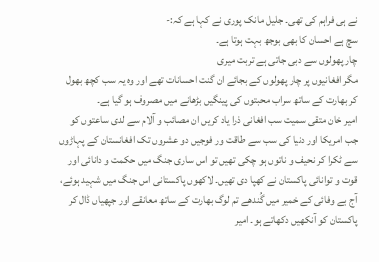نے ہی فراہم کی تھی۔ جلیل مانک پوری نے کہا ہے کہ:-
سچ ہے احسان کا بھی بوجھ بہت ہوتا ہے۔
چار پھولوں سے دبی جاتی ہے تربت میری
مگر افغانیوں پر چار پھولوں کے بجائے ان گنت احسانات تھے اور وہ یہ سب کچھ بھول کر بھارت کے ساتھ سراب محبتوں کی پینگیں بڑھانے میں مصروف ہو گیا ہے۔
امیر خان متقی سمیت سب افغانی ذرا یاد کریں ان مصائب و آلام سے لدی ساعتوں کو جب امریکا اور دنیا کی سب سے طاقت ور فوجیں دو عشروں تک افغانستان کے پہاڑوں سے ٹکرا کر نحیف و ناتوں ہو چکی تھیں تو اس ساری جنگ میں حکمت و دانائی اور قوت و توانائی پاکستان نے کھپا دی تھیں۔ لاکھوں پاکستانی اس جنگ میں شہید ہوئے، آج بے وفائی کے خمیر میں گُندھے تم لوگ بھارت کے ساتھ معانقے اور جپھیاں ڈال کر پاکستان کو آنکھیں دکھاتے ہو۔ امیر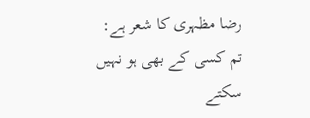رضا مظہری کا شعر ہے:
تم کسی کے بھی ہو نہیں سکتے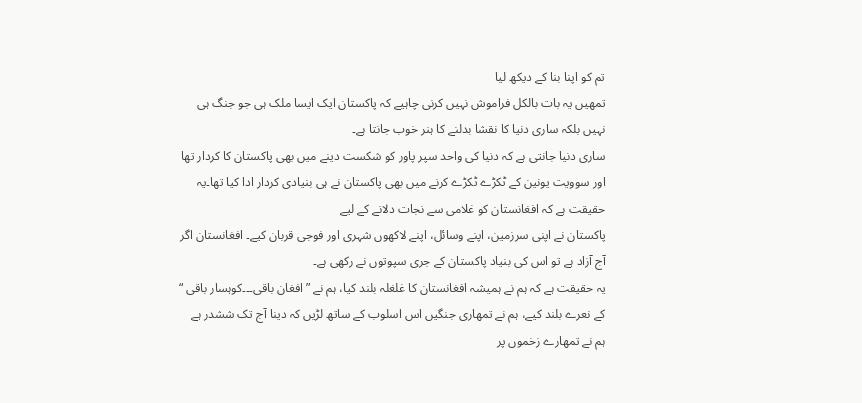تم کو اپنا بنا کے دیکھ لیا
تمھیں یہ بات بالکل فراموش نہیں کرنی چاہیے کہ پاکستان ایک ایسا ملک ہی جو جنگ ہی نہیں بلکہ ساری دنیا کا نقشا بدلنے کا ہنر خوب جانتا ہے۔
ساری دنیا جانتی ہے کہ دنیا کی واحد سپر پاور کو شکست دینے میں بھی پاکستان کا کردار تھا اور سوویت یونین کے ٹکڑے ٹکڑے کرنے میں بھی پاکستان نے ہی بنیادی کردار ادا کیا تھا۔یہ حقیقت ہے کہ افغانستان کو غلامی سے نجات دلانے کے لیے
پاکستان نے اپنی سرزمین، اپنے وسائل، اپنے لاکھوں شہری اور فوجی قربان کیے۔ افغانستان اگر آج آزاد ہے تو اس کی بنیاد پاکستان کے جری سپوتوں نے رکھی ہے۔
یہ حقیقت ہے کہ ہم نے ہمیشہ افغانستان کا غلغلہ بلند کیا، ہم نے ” افغان باقی۔۔۔کوہسار باقی “ کے نعرے بلند کیے، ہم نے تمھاری جنگیں اس اسلوب کے ساتھ لڑیں کہ دینا آج تک ششدر ہے ہم نے تمھارے زخموں پر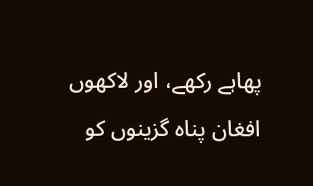پھاہے رکھے، اور لاکھوں افغان پناہ گزینوں کو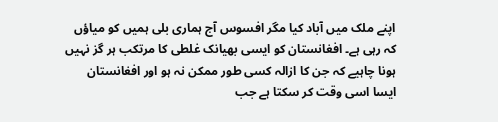اپنے ملک میں آباد کیا مگر افسوس آج ہماری بلی ہمیں کو میاؤں کہ رہی ہے۔ افغانستان کو ایسی بھیانک غلطی کا مرتکب ہر گز نہیں ہونا چاہیے کہ جن کا ازالہ کسی طور ممکن نہ ہو اور افغانستان ایسا اسی وقت کر سکتا ہے جب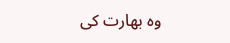وہ بھارت کی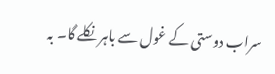سراب دوستی کے غول سے باہر نکلے گا۔ بہ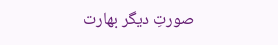صورتِ دیگر بھارت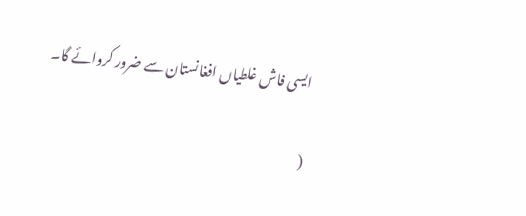ایسی فاش غلطیاں افغانستان سے ضرور کروائے گا۔

(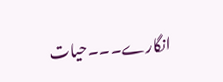انگارے۔۔۔حیات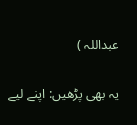عبداللہ )

یہ بھی پڑھیں: اپنے لیے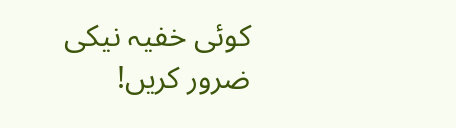کوئی خفیہ نیکی ضرور کریں!